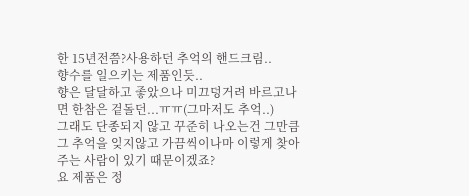한 15년전쯤?사용하던 추억의 핸드크림..
향수를 일으키는 제품인듯..
향은 달달하고 좋았으나 미끄덩거려 바르고나면 한참은 겉돌던...ㅠㅠ(그마저도 추억..)
그래도 단종되지 않고 꾸준히 나오는건 그만큼 그 추억을 잊지않고 가끔씩이나마 이렇게 찾아주는 사람이 있기 때문이겠죠?
요 제품은 정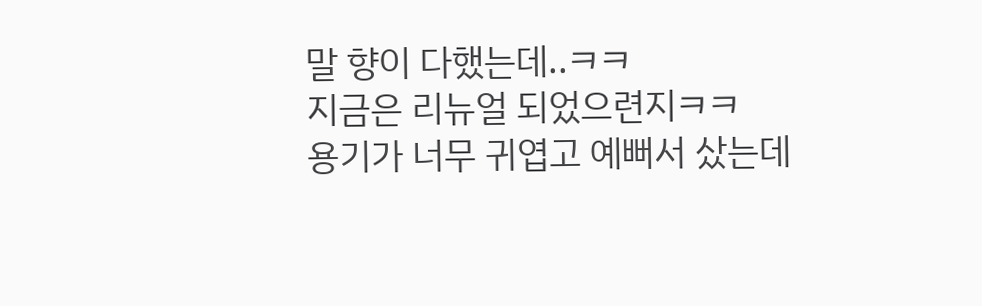말 향이 다했는데..ㅋㅋ
지금은 리뉴얼 되었으련지ㅋㅋ
용기가 너무 귀엽고 예뻐서 샀는데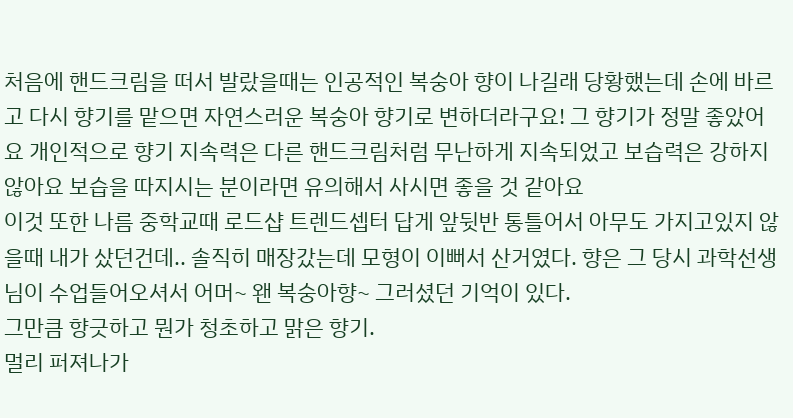처음에 핸드크림을 떠서 발랐을때는 인공적인 복숭아 향이 나길래 당황했는데 손에 바르고 다시 향기를 맡으면 자연스러운 복숭아 향기로 변하더라구요! 그 향기가 정말 좋았어요 개인적으로 향기 지속력은 다른 핸드크림처럼 무난하게 지속되었고 보습력은 강하지 않아요 보습을 따지시는 분이라면 유의해서 사시면 좋을 것 같아요
이것 또한 나름 중학교때 로드샵 트렌드셉터 답게 앞뒷반 통틀어서 아무도 가지고있지 않을때 내가 샀던건데.. 솔직히 매장갔는데 모형이 이뻐서 산거였다. 향은 그 당시 과학선생님이 수업들어오셔서 어머~ 왠 복숭아향~ 그러셨던 기억이 있다.
그만큼 향긋하고 뭔가 청초하고 맑은 향기.
멀리 퍼져나가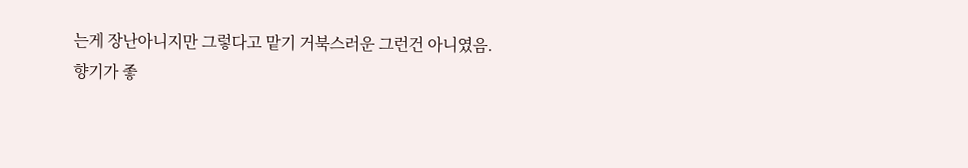는게 장난아니지만 그렇다고 맡기 거북스러운 그런건 아니였음.
향기가 좋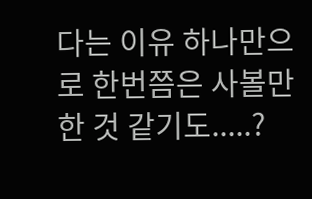다는 이유 하나만으로 한번쯤은 사볼만한 것 같기도.....?